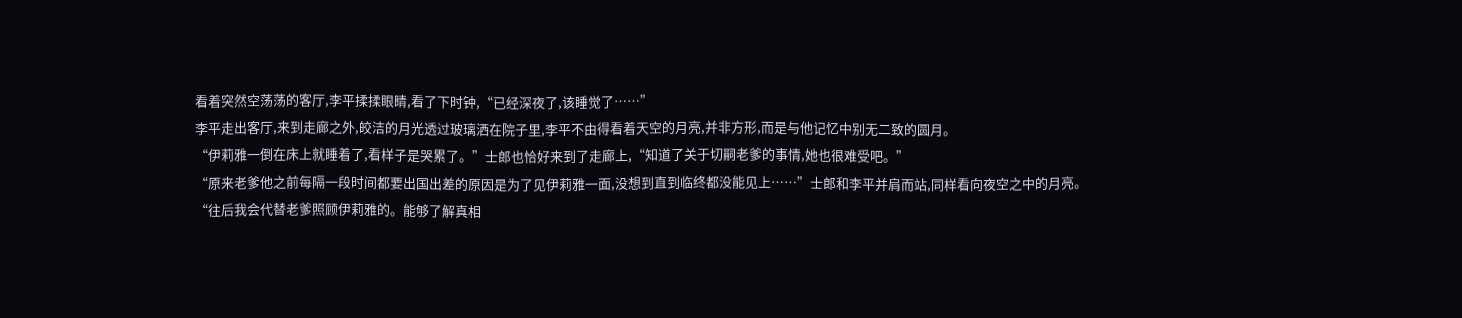看着突然空荡荡的客厅,李平揉揉眼睛,看了下时钟,“已经深夜了,该睡觉了……”
李平走出客厅,来到走廊之外,皎洁的月光透过玻璃洒在院子里,李平不由得看着天空的月亮,并非方形,而是与他记忆中别无二致的圆月。
“伊莉雅一倒在床上就睡着了,看样子是哭累了。”士郎也恰好来到了走廊上,“知道了关于切嗣老爹的事情,她也很难受吧。”
“原来老爹他之前每隔一段时间都要出国出差的原因是为了见伊莉雅一面,没想到直到临终都没能见上……”士郎和李平并肩而站,同样看向夜空之中的月亮。
“往后我会代替老爹照顾伊莉雅的。能够了解真相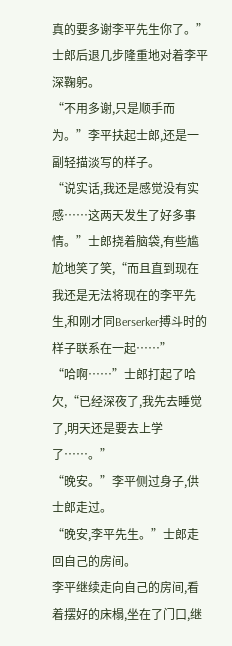真的要多谢李平先生你了。”士郎后退几步隆重地对着李平深鞠躬。
“不用多谢,只是顺手而为。”李平扶起士郎,还是一副轻描淡写的样子。
“说实话,我还是感觉没有实感……这两天发生了好多事情。”士郎挠着脑袋,有些尴尬地笑了笑,“而且直到现在我还是无法将现在的李平先生,和刚才同Berserker搏斗时的样子联系在一起……”
“哈啊……”士郎打起了哈欠,“已经深夜了,我先去睡觉了,明天还是要去上学了……。”
“晚安。”李平侧过身子,供士郎走过。
“晚安,李平先生。”士郎走回自己的房间。
李平继续走向自己的房间,看着摆好的床榻,坐在了门口,继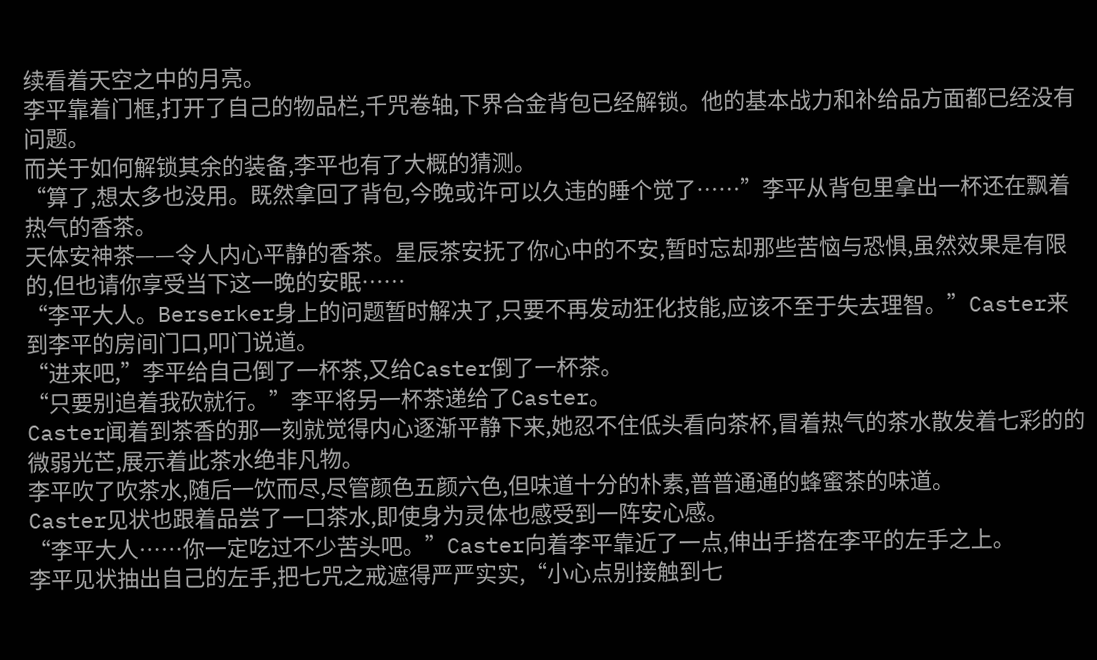续看着天空之中的月亮。
李平靠着门框,打开了自己的物品栏,千咒卷轴,下界合金背包已经解锁。他的基本战力和补给品方面都已经没有问题。
而关于如何解锁其余的装备,李平也有了大概的猜测。
“算了,想太多也没用。既然拿回了背包,今晚或许可以久违的睡个觉了……”李平从背包里拿出一杯还在飘着热气的香茶。
天体安神茶——令人内心平静的香茶。星辰茶安抚了你心中的不安,暂时忘却那些苦恼与恐惧,虽然效果是有限的,但也请你享受当下这一晚的安眠……
“李平大人。Berserker身上的问题暂时解决了,只要不再发动狂化技能,应该不至于失去理智。”Caster来到李平的房间门口,叩门说道。
“进来吧,”李平给自己倒了一杯茶,又给Caster倒了一杯茶。
“只要别追着我砍就行。”李平将另一杯茶递给了Caster。
Caster闻着到茶香的那一刻就觉得内心逐渐平静下来,她忍不住低头看向茶杯,冒着热气的茶水散发着七彩的的微弱光芒,展示着此茶水绝非凡物。
李平吹了吹茶水,随后一饮而尽,尽管颜色五颜六色,但味道十分的朴素,普普通通的蜂蜜茶的味道。
Caster见状也跟着品尝了一口茶水,即使身为灵体也感受到一阵安心感。
“李平大人……你一定吃过不少苦头吧。”Caster向着李平靠近了一点,伸出手搭在李平的左手之上。
李平见状抽出自己的左手,把七咒之戒遮得严严实实,“小心点别接触到七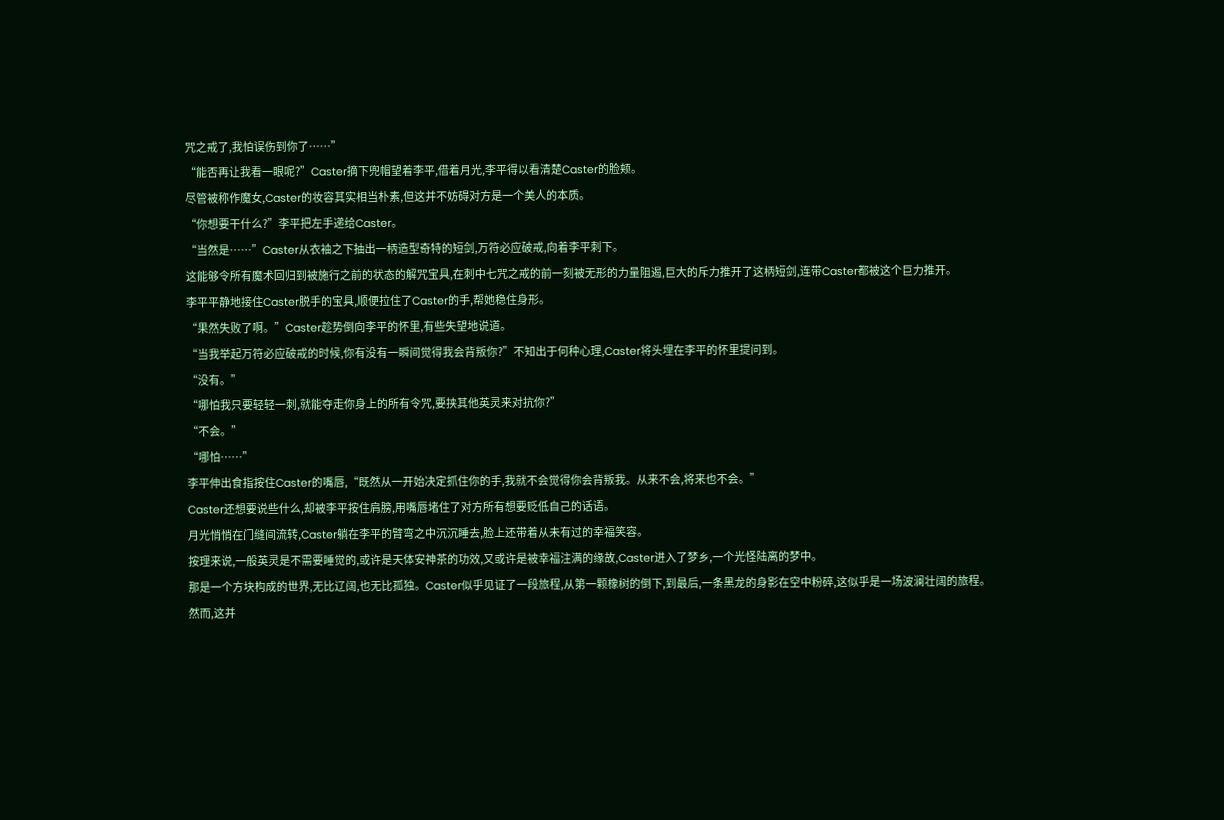咒之戒了,我怕误伤到你了……”
“能否再让我看一眼呢?”Caster摘下兜帽望着李平,借着月光,李平得以看清楚Caster的脸颊。
尽管被称作魔女,Caster的妆容其实相当朴素,但这并不妨碍对方是一个美人的本质。
“你想要干什么?”李平把左手递给Caster。
“当然是……”Caster从衣袖之下抽出一柄造型奇特的短剑,万符必应破戒,向着李平刺下。
这能够令所有魔术回归到被施行之前的状态的解咒宝具,在刺中七咒之戒的前一刻被无形的力量阻遏,巨大的斥力推开了这柄短剑,连带Caster都被这个巨力推开。
李平平静地接住Caster脱手的宝具,顺便拉住了Caster的手,帮她稳住身形。
“果然失败了啊。”Caster趁势倒向李平的怀里,有些失望地说道。
“当我举起万符必应破戒的时候,你有没有一瞬间觉得我会背叛你?”不知出于何种心理,Caster将头埋在李平的怀里提问到。
“没有。”
“哪怕我只要轻轻一刺,就能夺走你身上的所有令咒,要挟其他英灵来对抗你?”
“不会。”
“哪怕……”
李平伸出食指按住Caster的嘴唇,“既然从一开始决定抓住你的手,我就不会觉得你会背叛我。从来不会,将来也不会。”
Caster还想要说些什么,却被李平按住肩膀,用嘴唇堵住了对方所有想要贬低自己的话语。
月光悄悄在门缝间流转,Caster躺在李平的臂弯之中沉沉睡去,脸上还带着从未有过的幸福笑容。
按理来说,一般英灵是不需要睡觉的,或许是天体安神茶的功效,又或许是被幸福注满的缘故,Caster进入了梦乡,一个光怪陆离的梦中。
那是一个方块构成的世界,无比辽阔,也无比孤独。Caster似乎见证了一段旅程,从第一颗橡树的倒下,到最后,一条黑龙的身影在空中粉碎,这似乎是一场波澜壮阔的旅程。
然而,这并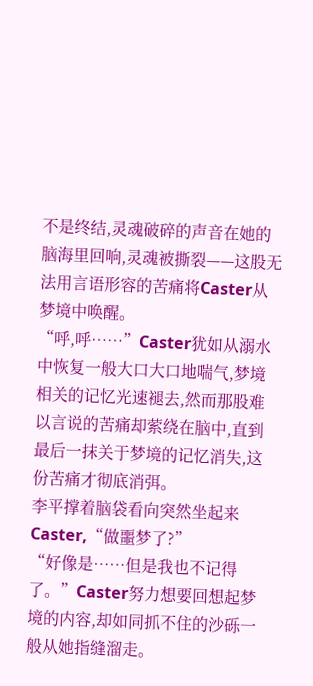不是终结,灵魂破碎的声音在她的脑海里回响,灵魂被撕裂——这股无法用言语形容的苦痛将Caster从梦境中唤醒。
“呼,呼……”Caster犹如从溺水中恢复一般大口大口地喘气,梦境相关的记忆光速褪去,然而那股难以言说的苦痛却萦绕在脑中,直到最后一抹关于梦境的记忆消失,这份苦痛才彻底消弭。
李平撑着脑袋看向突然坐起来Caster,“做噩梦了?”
“好像是……但是我也不记得了。”Caster努力想要回想起梦境的内容,却如同抓不住的沙砾一般从她指缝溜走。